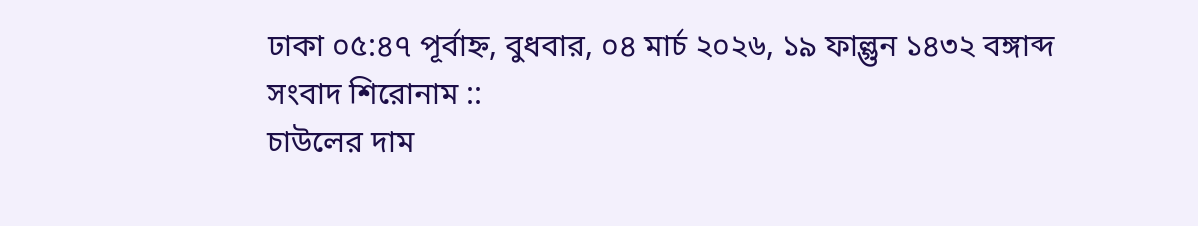ঢাকা ০৫:৪৭ পূর্বাহ্ন, বুধবার, ০৪ মার্চ ২০২৬, ১৯ ফাল্গুন ১৪৩২ বঙ্গাব্দ
সংবাদ শিরোনাম ::
চাউলের দাম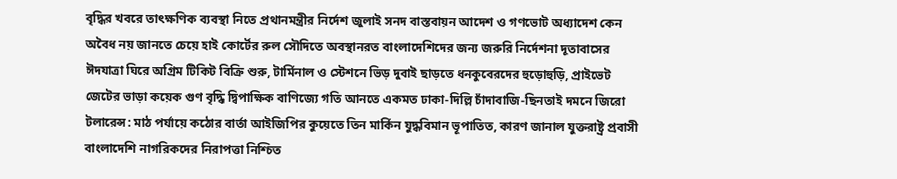বৃদ্ধির খবরে তাৎক্ষণিক ব্যবস্থা নিতে প্রথানমন্ত্রীর নির্দেশ জুলাই সনদ বাস্তবায়ন আদেশ ও গণভোট অধ্যাদেশ কেন অবৈধ নয় জানতে চেয়ে হাই কোর্টের রুল সৌদিতে অবস্থানরত বাংলাদেশিদের জন্য জরুরি নির্দেশনা দূতাবাসের ঈদযাত্রা ঘিরে অগ্রিম টিকিট বিক্রি শুরু, টার্মিনাল ও স্টেশনে ভিড় দুবাই ছাড়তে ধনকুবেরদের হুড়োহুড়ি, প্রাইভেট জেটের ভাড়া কয়েক গুণ বৃদ্ধি দ্বিপাক্ষিক বাণিজ্যে গতি আনতে একমত ঢাকা-দিল্লি চাঁদাবাজি-ছিনতাই দমনে জিরো টলারেন্স: মাঠ পর্যায়ে কঠোর বার্তা আইজিপির কুয়েতে তিন মার্কিন যুদ্ধবিমান ভূপাতিত, কারণ জানাল যুক্তরাষ্ট্র প্রবাসী বাংলাদেশি নাগরিকদের নিরাপত্তা নিশ্চিত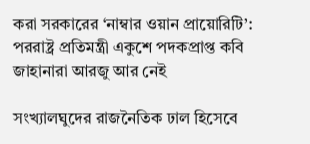করা সরকারের ‘নাম্বার ওয়ান প্রায়োরিটি’: পররাষ্ট্র প্রতিমন্ত্রী একুশে পদকপ্রাপ্ত কবি জাহানারা আরজু আর নেই

সংখ্যালঘুদের রাজনৈতিক ঢাল হিসেবে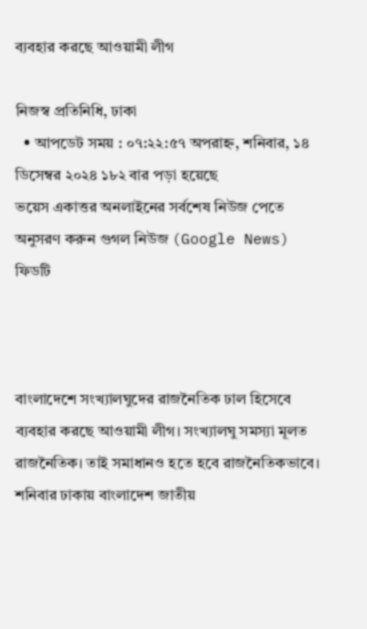ব্যবহার করছে আওয়ামী লীগ

নিজস্ব প্রতিনিধি, ঢাকা
  • আপডেট সময় : ০৭:২২:৫৭ অপরাহ্ন, শনিবার, ১৪ ডিসেম্বর ২০২৪ ১৮২ বার পড়া হয়েছে
ভয়েস একাত্তর অনলাইনের সর্বশেষ নিউজ পেতে অনুসরণ করুন গুগল নিউজ (Google News) ফিডটি



বাংলাদেশে সংখ্যালঘুদের রাজনৈতিক ঢাল হিসেবে ব্যবহার করছে আওয়ামী লীগ। সংখ্যালঘু সমস্যা মূলত রাজনৈতিক। তাই সমাধানও হতে হবে রাজনৈতিকভাবে। শনিবার ঢাকায় বাংলাদেশ জাতীয়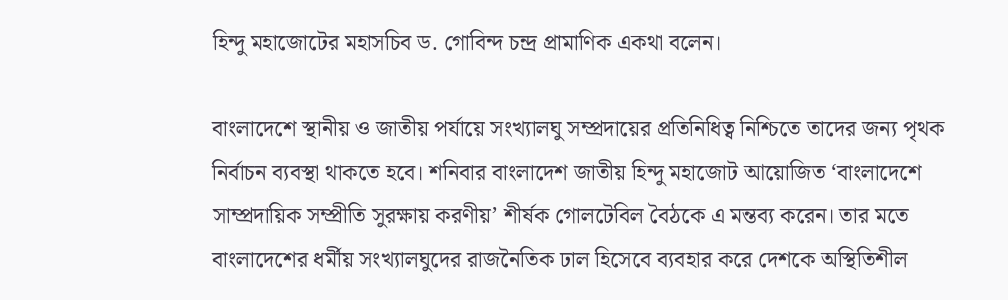হিন্দু মহাজোটের মহাসচিব ড. গোবিন্দ চন্দ্র প্রামাণিক একথা বলেন।

বাংলাদেশে স্থানীয় ও জাতীয় পর্যায়ে সংখ্যালঘু সম্প্রদায়ের প্রতিনিধিত্ব নিশ্চিতে তাদের জন্য পৃথক নির্বাচন ব্যবস্থা থাকতে হবে। শনিবার বাংলাদেশ জাতীয় হিন্দু মহাজোট আয়োজিত ‘বাংলাদেশে সাম্প্রদায়িক সম্প্রীতি সুরক্ষায় করণীয়’ শীর্ষক গোলটেবিল বৈঠকে এ মন্তব্য করেন। তার মতে বাংলাদেশের ধর্মীয় সংখ্যালঘুদের রাজনৈতিক ঢাল হিসেবে ব্যবহার করে দেশকে অস্থিতিশীল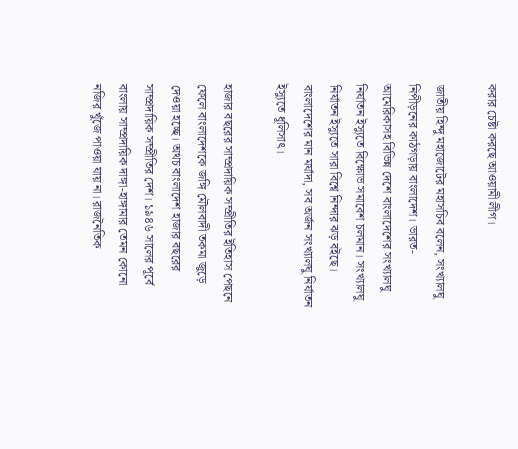করার চেষ্টা করছে আওয়ামী লীগ।

জাতীয় হিন্দু মহাজোটের মহাসচিব বলেন, সংখ্যালঘু নিপীড়নের কাঠগড়ায় বাংলাদেশ। ভারত-আমেরিকাসহ বিভিন্ন দেশে বাংলাদেশের সংখ্যালঘু নির্যাতন ইস্যুতে বিক্ষোভ সমাবেশ চলমান। সংখ্যালঘু নির্যাতন ইস্যুতে সারা বিশ্বে নিন্দার ঝড় বইছে। বাংলাদেশের মান মর্যাদা, সব অর্জন সংখ্যালঘু নির্যাতন ইস্যুতে ধূলিসাৎ।

হাজার বছরের সাম্প্রদায়িক সম্প্রীতির ইতিহাস পেছনে ফেলে বাংলাদেশকে জঙ্গি মৌলবাদী তকমা জুড়ে দেওয়া হচ্ছে। অথচ বাংলাদেশ হাজার বছরের সাম্প্রদায়িক সম্প্রীতির দেশ। ১৯৪৬ সালের পূর্বে বাংলায় সাম্প্রদায়িক দাঙ্গা-হাঙ্গামার তেমন কোনো নজির খুঁজে পাওয়া যায় না। রাজনৈতিক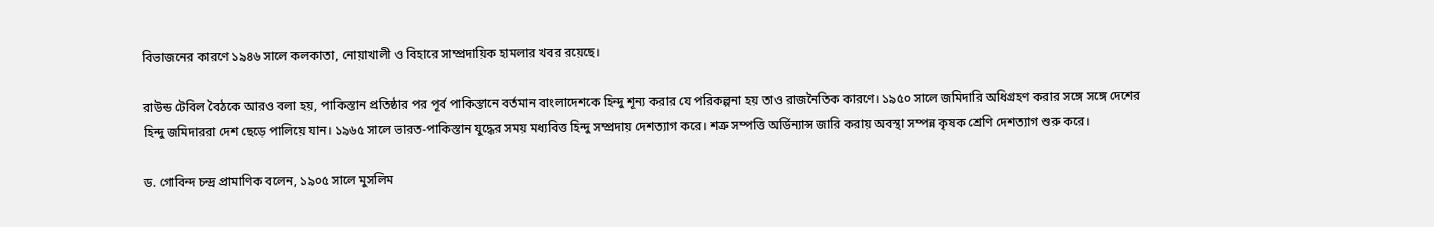বিভাজনের কারণে ১৯৪৬ সালে কলকাতা, নোয়াখালী ও বিহারে সাম্প্রদায়িক হামলার খবর রয়েছে।

রাউন্ড টেবিল বৈঠকে আরও বলা হয়, পাকিস্তান প্রতিষ্ঠার পর পূর্ব পাকিস্তানে বর্তমান বাংলাদেশকে হিন্দু শূন্য করার যে পরিকল্পনা হয় তাও রাজনৈতিক কারণে। ১৯৫০ সালে জমিদারি অধিগ্রহণ করার সঙ্গে সঙ্গে দেশের হিন্দু জমিদাররা দেশ ছেড়ে পালিয়ে যান। ১৯৬৫ সালে ভারত-পাকিস্তান যুদ্ধের সময় মধ্যবিত্ত হিন্দু সম্প্রদায় দেশত্যাগ করে। শত্রু সম্পত্তি অর্ডিন্যান্স জারি করায় অবস্থা সম্পন্ন কৃষক শ্রেণি দেশত্যাগ শুরু করে।

ড. গোবিন্দ চন্দ্র প্রামাণিক বলেন, ১৯০৫ সালে মুসলিম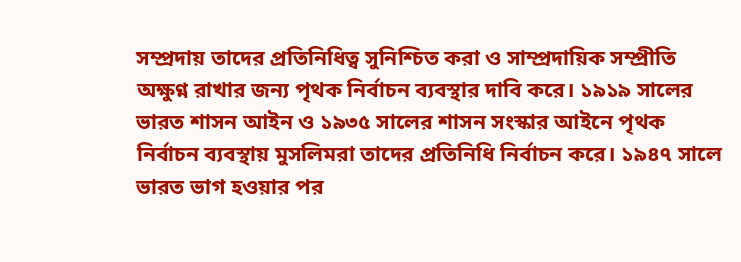সম্প্রদায় তাদের প্রতিনিধিত্ব সুনিশ্চিত করা ও সাম্প্রদায়িক সম্প্রীতি অক্ষুণ্ন রাখার জন্য পৃথক নির্বাচন ব্যবস্থার দাবি করে। ১৯১৯ সালের ভারত শাসন আইন ও ১৯৩৫ সালের শাসন সংস্কার আইনে পৃথক নির্বাচন ব্যবস্থায় মুসলিমরা তাদের প্রতিনিধি নির্বাচন করে। ১৯৪৭ সালে ভারত ভাগ হওয়ার পর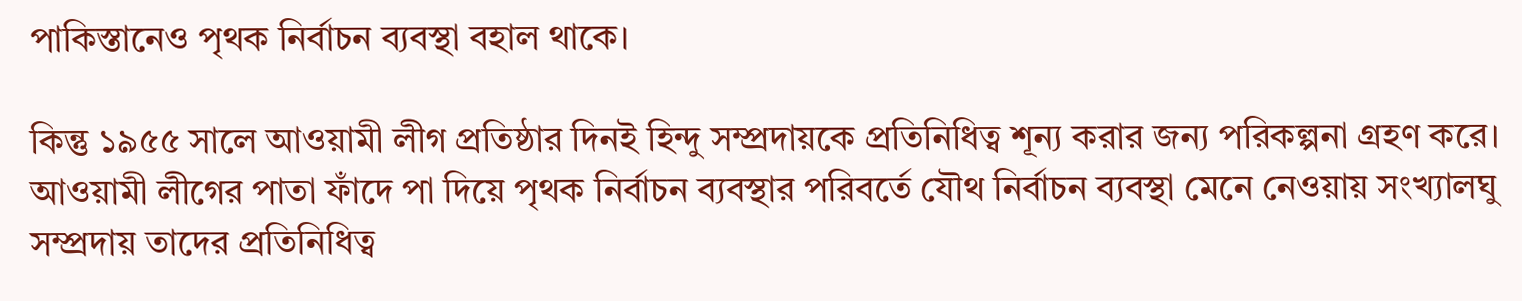পাকিস্তানেও পৃথক নির্বাচন ব্যবস্থা বহাল থাকে।

কিন্তু ১৯৫৫ সালে আওয়ামী লীগ প্রতিষ্ঠার দিনই হিন্দু সম্প্রদায়কে প্রতিনিধিত্ব শূন্য করার জন্য পরিকল্পনা গ্রহণ করে। আওয়ামী লীগের পাতা ফাঁদে পা দিয়ে পৃথক নির্বাচন ব্যবস্থার পরিবর্তে যৌথ নির্বাচন ব্যবস্থা মেনে নেওয়ায় সংখ্যালঘু সম্প্রদায় তাদের প্রতিনিধিত্ব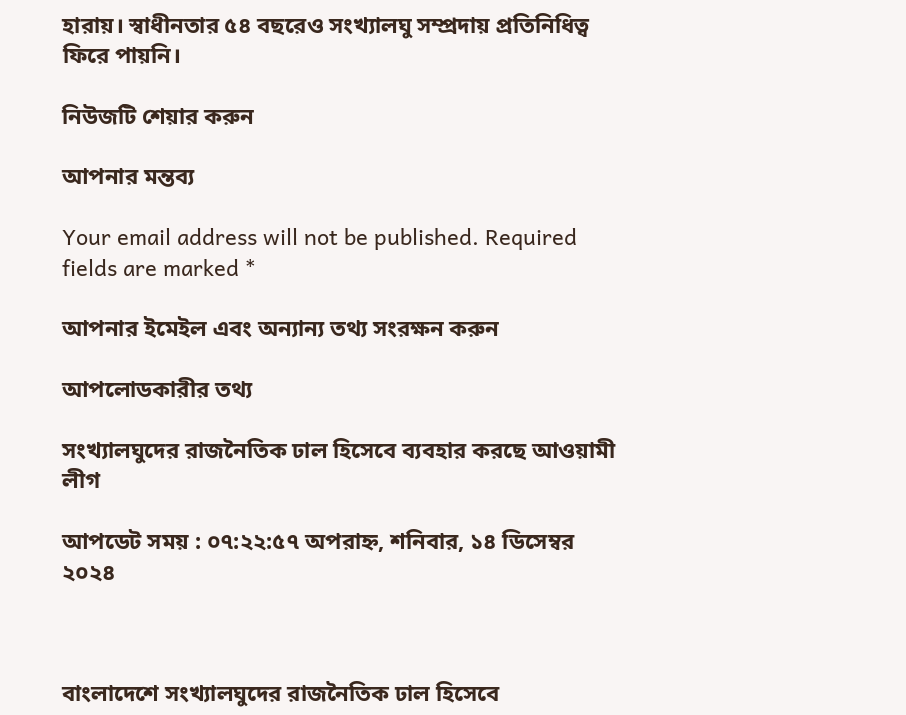হারায়। স্বাধীনতার ৫৪ বছরেও সংখ্যালঘু সম্প্রদায় প্রতিনিধিত্ব ফিরে পায়নি।

নিউজটি শেয়ার করুন

আপনার মন্তব্য

Your email address will not be published. Required fields are marked *

আপনার ইমেইল এবং অন্যান্য তথ্য সংরক্ষন করুন

আপলোডকারীর তথ্য

সংখ্যালঘুদের রাজনৈতিক ঢাল হিসেবে ব্যবহার করছে আওয়ামী লীগ

আপডেট সময় : ০৭:২২:৫৭ অপরাহ্ন, শনিবার, ১৪ ডিসেম্বর ২০২৪



বাংলাদেশে সংখ্যালঘুদের রাজনৈতিক ঢাল হিসেবে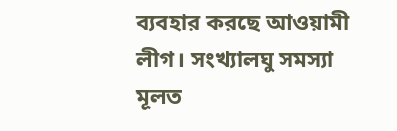ব্যবহার করছে আওয়ামী লীগ। সংখ্যালঘু সমস্যা মূলত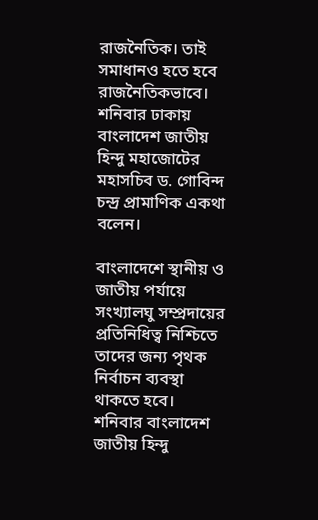রাজনৈতিক। তাই সমাধানও হতে হবে রাজনৈতিকভাবে। শনিবার ঢাকায় বাংলাদেশ জাতীয় হিন্দু মহাজোটের মহাসচিব ড. গোবিন্দ চন্দ্র প্রামাণিক একথা বলেন।

বাংলাদেশে স্থানীয় ও জাতীয় পর্যায়ে সংখ্যালঘু সম্প্রদায়ের প্রতিনিধিত্ব নিশ্চিতে তাদের জন্য পৃথক নির্বাচন ব্যবস্থা থাকতে হবে। শনিবার বাংলাদেশ জাতীয় হিন্দু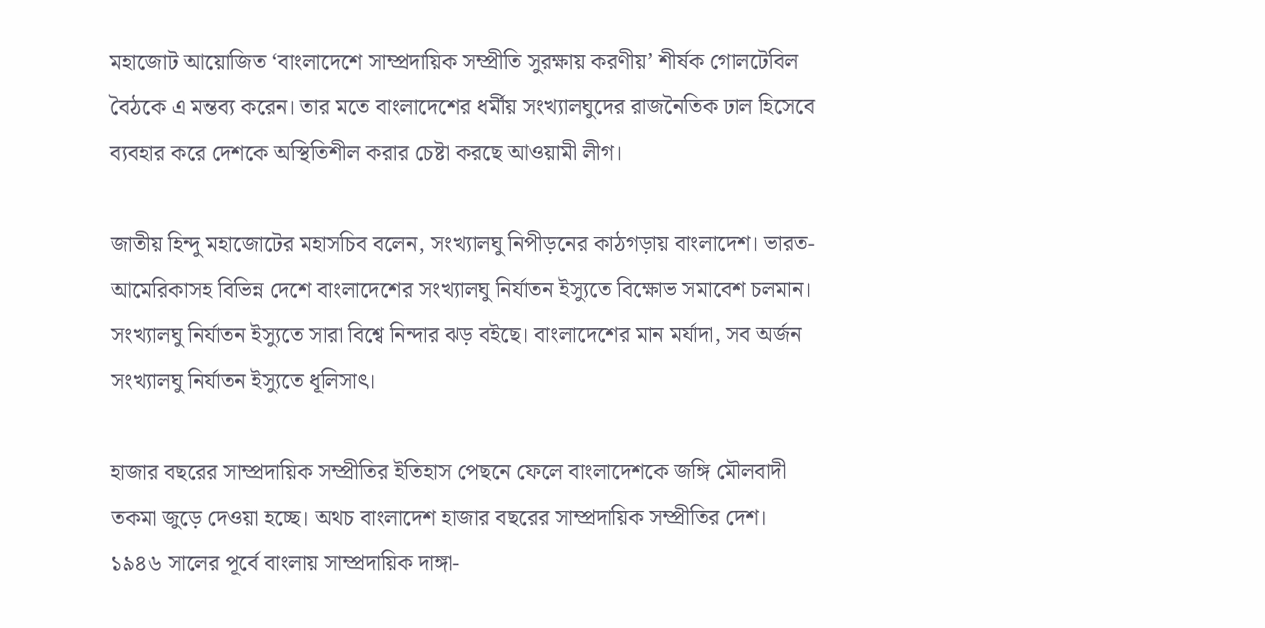মহাজোট আয়োজিত ‘বাংলাদেশে সাম্প্রদায়িক সম্প্রীতি সুরক্ষায় করণীয়’ শীর্ষক গোলটেবিল বৈঠকে এ মন্তব্য করেন। তার মতে বাংলাদেশের ধর্মীয় সংখ্যালঘুদের রাজনৈতিক ঢাল হিসেবে ব্যবহার করে দেশকে অস্থিতিশীল করার চেষ্টা করছে আওয়ামী লীগ।

জাতীয় হিন্দু মহাজোটের মহাসচিব বলেন, সংখ্যালঘু নিপীড়নের কাঠগড়ায় বাংলাদেশ। ভারত-আমেরিকাসহ বিভিন্ন দেশে বাংলাদেশের সংখ্যালঘু নির্যাতন ইস্যুতে বিক্ষোভ সমাবেশ চলমান। সংখ্যালঘু নির্যাতন ইস্যুতে সারা বিশ্বে নিন্দার ঝড় বইছে। বাংলাদেশের মান মর্যাদা, সব অর্জন সংখ্যালঘু নির্যাতন ইস্যুতে ধূলিসাৎ।

হাজার বছরের সাম্প্রদায়িক সম্প্রীতির ইতিহাস পেছনে ফেলে বাংলাদেশকে জঙ্গি মৌলবাদী তকমা জুড়ে দেওয়া হচ্ছে। অথচ বাংলাদেশ হাজার বছরের সাম্প্রদায়িক সম্প্রীতির দেশ। ১৯৪৬ সালের পূর্বে বাংলায় সাম্প্রদায়িক দাঙ্গা-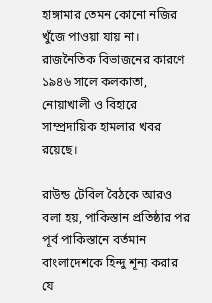হাঙ্গামার তেমন কোনো নজির খুঁজে পাওয়া যায় না। রাজনৈতিক বিভাজনের কারণে ১৯৪৬ সালে কলকাতা, নোয়াখালী ও বিহারে সাম্প্রদায়িক হামলার খবর রয়েছে।

রাউন্ড টেবিল বৈঠকে আরও বলা হয়, পাকিস্তান প্রতিষ্ঠার পর পূর্ব পাকিস্তানে বর্তমান বাংলাদেশকে হিন্দু শূন্য করার যে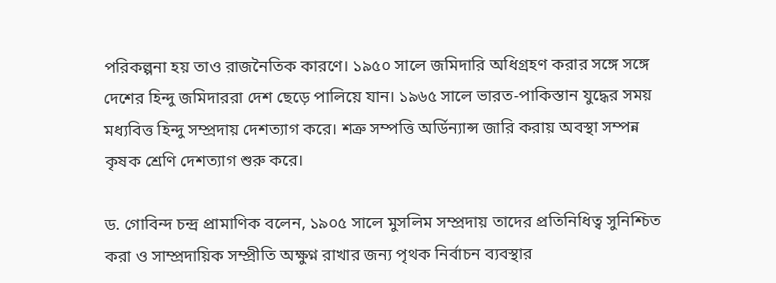পরিকল্পনা হয় তাও রাজনৈতিক কারণে। ১৯৫০ সালে জমিদারি অধিগ্রহণ করার সঙ্গে সঙ্গে দেশের হিন্দু জমিদাররা দেশ ছেড়ে পালিয়ে যান। ১৯৬৫ সালে ভারত-পাকিস্তান যুদ্ধের সময় মধ্যবিত্ত হিন্দু সম্প্রদায় দেশত্যাগ করে। শত্রু সম্পত্তি অর্ডিন্যান্স জারি করায় অবস্থা সম্পন্ন কৃষক শ্রেণি দেশত্যাগ শুরু করে।

ড. গোবিন্দ চন্দ্র প্রামাণিক বলেন, ১৯০৫ সালে মুসলিম সম্প্রদায় তাদের প্রতিনিধিত্ব সুনিশ্চিত করা ও সাম্প্রদায়িক সম্প্রীতি অক্ষুণ্ন রাখার জন্য পৃথক নির্বাচন ব্যবস্থার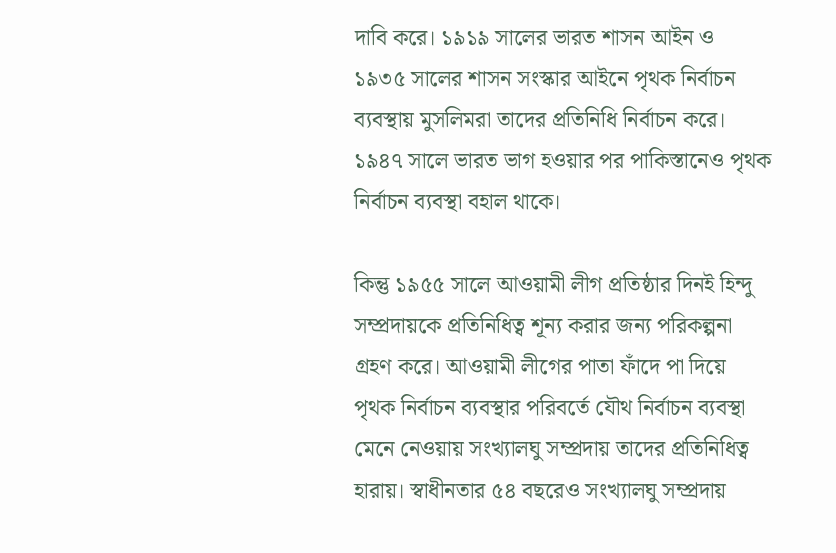দাবি করে। ১৯১৯ সালের ভারত শাসন আইন ও ১৯৩৫ সালের শাসন সংস্কার আইনে পৃথক নির্বাচন ব্যবস্থায় মুসলিমরা তাদের প্রতিনিধি নির্বাচন করে। ১৯৪৭ সালে ভারত ভাগ হওয়ার পর পাকিস্তানেও পৃথক নির্বাচন ব্যবস্থা বহাল থাকে।

কিন্তু ১৯৫৫ সালে আওয়ামী লীগ প্রতিষ্ঠার দিনই হিন্দু সম্প্রদায়কে প্রতিনিধিত্ব শূন্য করার জন্য পরিকল্পনা গ্রহণ করে। আওয়ামী লীগের পাতা ফাঁদে পা দিয়ে পৃথক নির্বাচন ব্যবস্থার পরিবর্তে যৌথ নির্বাচন ব্যবস্থা মেনে নেওয়ায় সংখ্যালঘু সম্প্রদায় তাদের প্রতিনিধিত্ব হারায়। স্বাধীনতার ৫৪ বছরেও সংখ্যালঘু সম্প্রদায়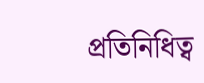প্রতিনিধিত্ব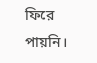ফিরে পায়নি।